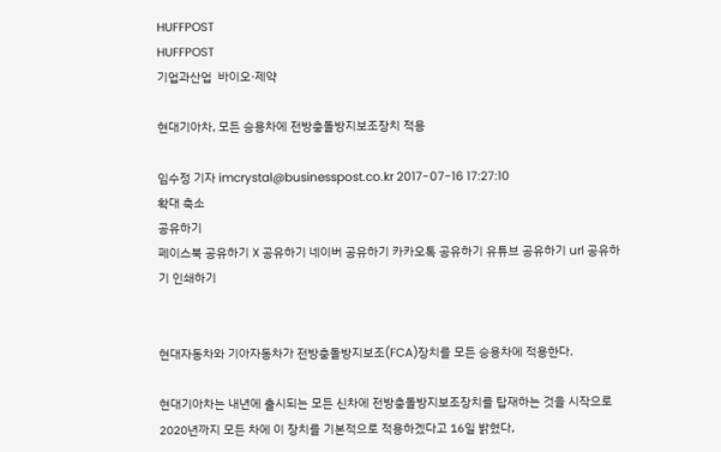HUFFPOST
HUFFPOST
기업과산업  바이오·제약

현대기아차, 모든 승용차에 전방충돌방지보조장치 적용

임수정 기자 imcrystal@businesspost.co.kr 2017-07-16 17:27:10
확대 축소
공유하기
페이스북 공유하기 X 공유하기 네이버 공유하기 카카오톡 공유하기 유튜브 공유하기 url 공유하기 인쇄하기


현대자동차와 기아자동차가 전방충돌방지보조(FCA)장치를 모든 승용차에 적용한다.

현대기아차는 내년에 출시되는 모든 신차에 전방충돌방지보조장치를 탑재하는 것을 시작으로 2020년까지 모든 차에 이 장치를 기본적으로 적용하겠다고 16일 밝혔다,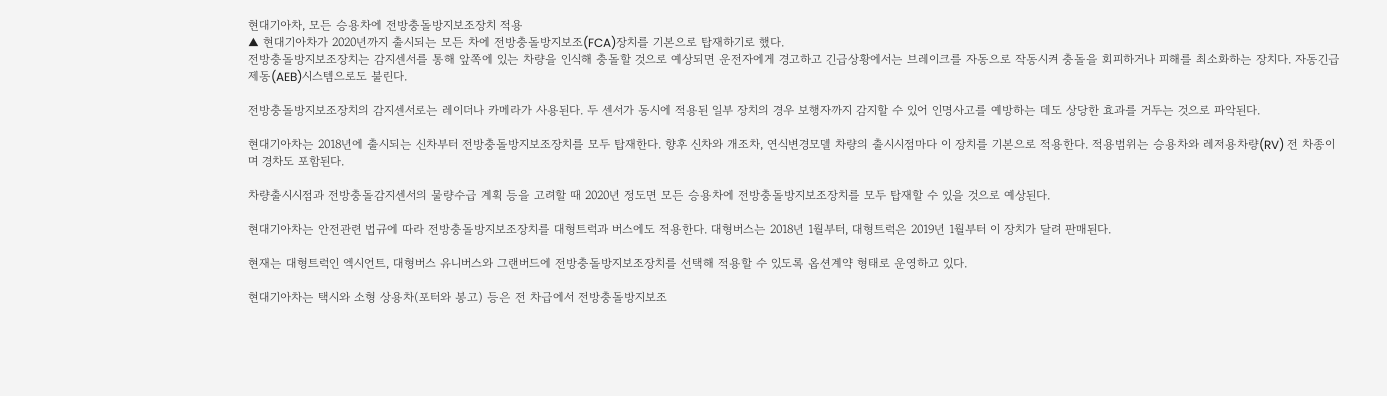현대기아차, 모든 승용차에 전방충돌방지보조장치 적용
▲ 현대기아차가 2020년까지 출시되는 모든 차에 전방충돌방지보조(FCA)장치를 기본으로 탑재하기로 했다.
전방충돌방지보조장치는 감지센서를 통해 앞쪽에 있는 차량을 인식해 충돌할 것으로 예상되면 운전자에게 경고하고 긴급상황에서는 브레이크를 자동으로 작동시켜 충돌을 회피하거나 피해를 최소화하는 장치다. 자동긴급제동(AEB)시스템으로도 불린다.

전방충돌방지보조장치의 감지센서로는 레이더나 카메라가 사용된다. 두 센서가 동시에 적용된 일부 장치의 경우 보행자까지 감지할 수 있어 인명사고를 예방하는 데도 상당한 효과를 거두는 것으로 파악된다.

현대기아차는 2018년에 출시되는 신차부터 전방충돌방지보조장치를 모두 탑재한다. 향후 신차와 개조차, 연식변경모델 차량의 출시시점마다 이 장치를 기본으로 적용한다. 적용범위는 승용차와 레저용차량(RV) 전 차종이며 경차도 포함된다.

차량출시시점과 전방충돌감지센서의 물량수급 계획 등을 고려할 때 2020년 정도면 모든 승용차에 전방충돌방지보조장치를 모두 탑재할 수 있을 것으로 예상된다.

현대기아차는 안전관련 법규에 따라 전방충돌방지보조장치를 대형트럭과 버스에도 적용한다. 대형버스는 2018년 1월부터, 대형트럭은 2019년 1월부터 이 장치가 달려 판매된다.

현재는 대형트럭인 엑시언트, 대형버스 유니버스와 그랜버드에 전방충돌방지보조장치를 선택해 적용할 수 있도록 옵션계약 형태로 운영하고 있다.

현대기아차는 택시와 소형 상용차(포터와 봉고) 등은 전 차급에서 전방충돌방지보조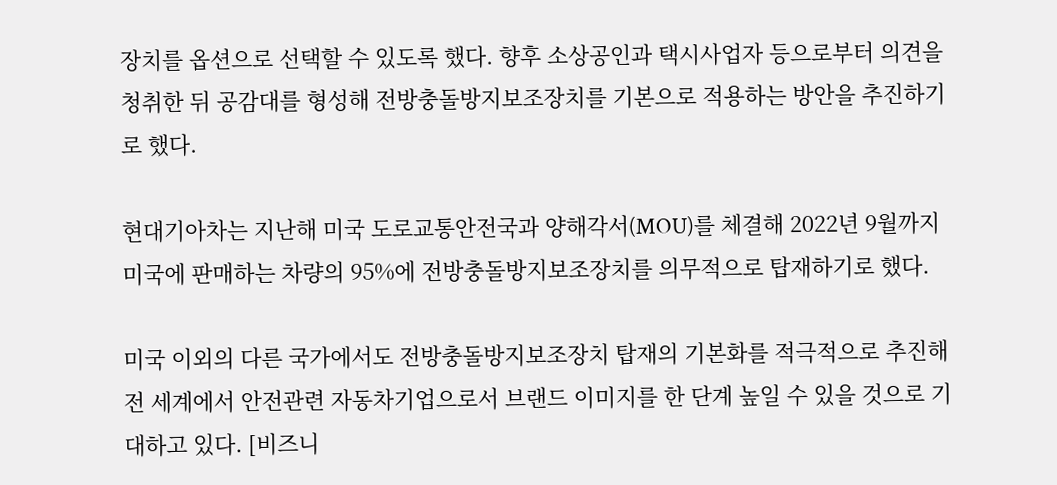장치를 옵션으로 선택할 수 있도록 했다. 향후 소상공인과 택시사업자 등으로부터 의견을 청취한 뒤 공감대를 형성해 전방충돌방지보조장치를 기본으로 적용하는 방안을 추진하기로 했다.

현대기아차는 지난해 미국 도로교통안전국과 양해각서(MOU)를 체결해 2022년 9월까지 미국에 판매하는 차량의 95%에 전방충돌방지보조장치를 의무적으로 탑재하기로 했다.

미국 이외의 다른 국가에서도 전방충돌방지보조장치 탑재의 기본화를 적극적으로 추진해 전 세계에서 안전관련 자동차기업으로서 브랜드 이미지를 한 단계 높일 수 있을 것으로 기대하고 있다. [비즈니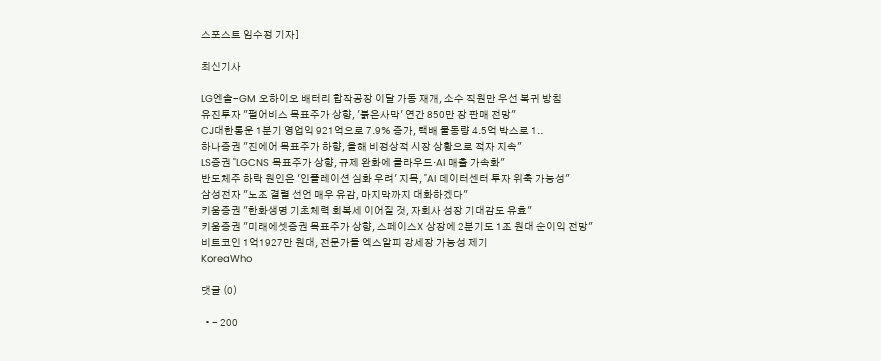스포스트 임수정 기자]

최신기사

LG엔솔-GM 오하이오 배터리 합작공장 이달 가동 재개, 소수 직원만 우선 복귀 방침
유진투자 "펄어비스 목표주가 상향, '붉은사막' 연간 850만 장 판매 전망"
CJ대한통운 1분기 영업익 921억으로 7.9% 증가, 택배 물동량 4.5억 박스로 1..
하나증권 "진에어 목표주가 하향, 올해 비정상적 시장 상황으로 적자 지속"
LS증권 "LGCNS 목표주가 상향, 규제 완화에 클라우드·AI 매출 가속화"
반도체주 하락 원인은 '인플레이션 심화 우려' 지목, "AI 데이터센터 투자 위축 가능성"
삼성전자 "노조 결렬 선언 매우 유감, 마지막까지 대화하겠다"
키움증권 "한화생명 기초체력 회복세 이어질 것, 자회사 성장 기대감도 유효"
키움증권 "미래에셋증권 목표주가 상향, 스페이스X 상장에 2분기도 1조 원대 순이익 전망"
비트코인 1억1927만 원대, 전문가들 엑스알피 강세장 가능성 제기
KoreaWho

댓글 (0)

  • - 200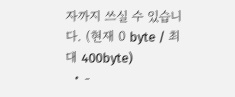자까지 쓰실 수 있습니다. (현재 0 byte / 최대 400byte)
  • -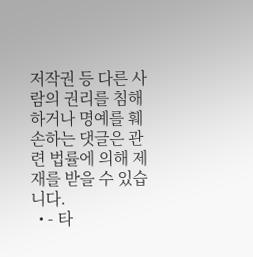저작권 등 다른 사람의 권리를 침해하거나 명예를 훼손하는 댓글은 관련 법률에 의해 제재를 받을 수 있습니다.
  • - 타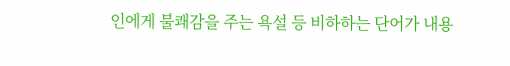인에게 불쾌감을 주는 욕설 등 비하하는 단어가 내용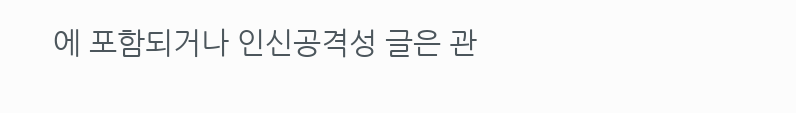에 포함되거나 인신공격성 글은 관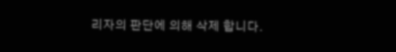리자의 판단에 의해 삭제 합니다.